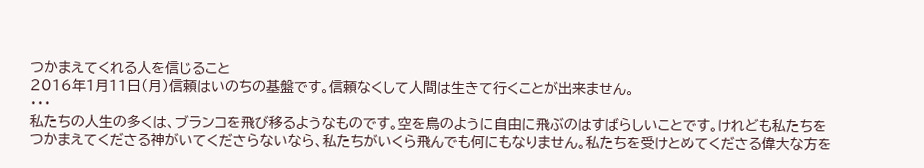つかまえてくれる人を信じること
2016年1月11日(月)信頼はいのちの基盤です。信頼なくして人間は生きて行くことが出来ません。
・・・
私たちの人生の多くは、ブランコを飛び移るようなものです。空を鳥のように自由に飛ぶのはすばらしいことです。けれども私たちをつかまえてくださる神がいてくださらないなら、私たちがいくら飛んでも何にもなりません。私たちを受けとめてくださる偉大な方を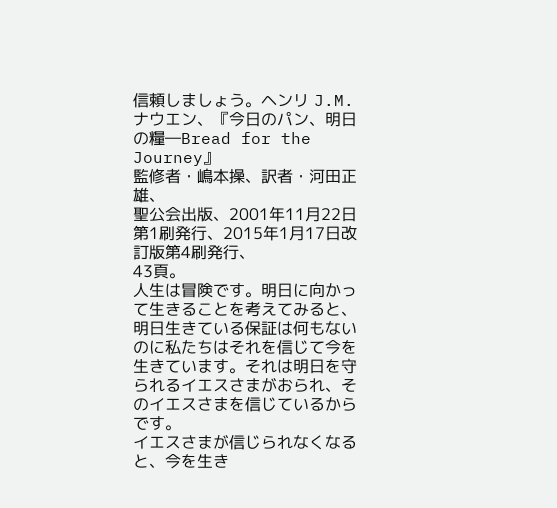信頼しましょう。ヘンリ J.M.ナウエン、『今日のパン、明日の糧―Bread for the Journey』
監修者・嶋本操、訳者・河田正雄、
聖公会出版、2001年11月22日第1刷発行、2015年1月17日改訂版第4刷発行、
43頁。
人生は冒険です。明日に向かって生きることを考えてみると、明日生きている保証は何もないのに私たちはそれを信じて今を生きています。それは明日を守られるイエスさまがおられ、そのイエスさまを信じているからです。
イエスさまが信じられなくなると、今を生き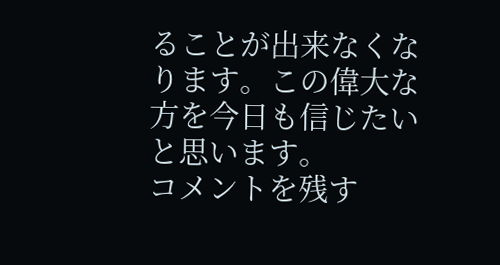ることが出来なくなります。この偉大な方を今日も信じたいと思います。
コメントを残す